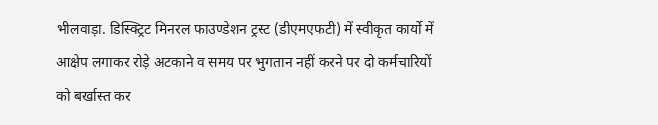भीलवाड़ा. डिस्क्ट्रिट मिनरल फाउण्डेशन ट्रस्ट (डीएमएफटी) में स्वीकृत कार्यो में आक्षेप लगाकर रोड़े अटकाने व समय पर भुगतान नहीं करने पर दो कर्मचारियों को बर्खास्त कर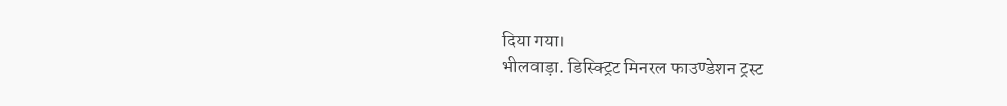दिया गया।
भीलवाड़ा. डिस्क्ट्रिट मिनरल फाउण्डेशन ट्रस्ट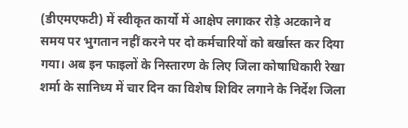(डीएमएफटी) में स्वीकृत कार्यो में आक्षेप लगाकर रोड़े अटकाने व समय पर भुगतान नहीं करने पर दो कर्मचारियों को बर्खास्त कर दिया गया। अब इन फाइलों के निस्तारण के लिए जिला कोषाधिकारी रेखा शर्मा के सानिध्य में चार दिन का विशेष शिविर लगाने के निर्देश जिला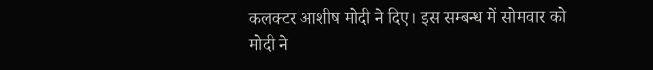कलक्टर आशीष मोदी ने दिए। इस सम्बन्ध में सोमवार को मोदी ने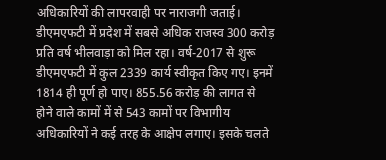अधिकारियों की लापरवाही पर नाराजगी जताई।
डीएमएफटी में प्रदेश में सबसे अधिक राजस्व 300 करोड़ प्रति वर्ष भीलवाड़ा को मिल रहा। वर्ष-2017 से शुरू डीएमएफटी में कुल 2339 कार्य स्वीकृत किए गए। इनमें 1814 ही पूर्ण हो पाए। 855.56 करोड़ की लागत से होने वाले कामों में से 543 कामों पर विभागीय अधिकारियों ने कई तरह के आक्षेप लगाए। इसके चलते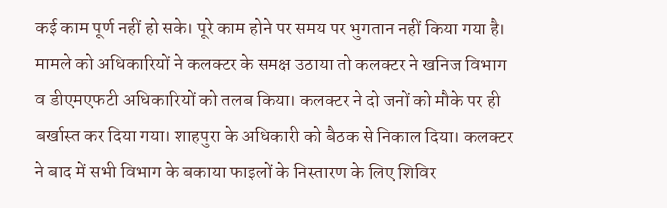कई काम पूर्ण नहीं हो सके। पूरे काम होने पर समय पर भुगतान नहीं किया गया है। मामले को अधिकारियों ने कलक्टर के समक्ष उठाया तो कलक्टर ने खनिज विभाग व डीएमएफटी अधिकारियों को तलब किया। कलक्टर ने दो जनों को मौके पर ही बर्खास्त कर दिया गया। शाहपुरा के अधिकारी को बैठक से निकाल दिया। कलक्टर ने बाद में सभी विभाग के बकाया फाइलों के निस्तारण के लिए शिविर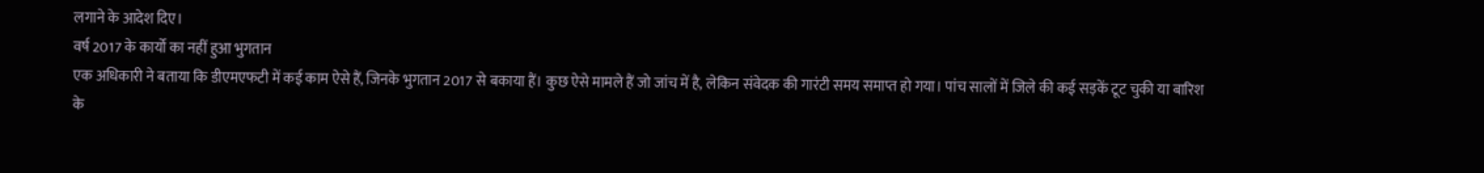लगाने के आदेश दिए।
वर्ष 2017 के कार्यो का नहीं हुआ भुगतान
एक अधिकारी ने बताया कि डीएमएफटी में कई काम ऐसे हैं, जिनके भुगतान 2017 से बकाया हैं। कुछ ऐसे मामले हैं जो जांच में है, लेकिन संवेदक की गारंटी समय समाप्त हो गया। पांच सालों में जिले की कई सड़कें टूट चुकी या बारिश के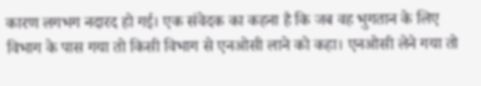कारण लगभग नदारद हो गई। एक संवेदक का कहना है कि जब वह भुगतान के लिए विभाग के पास गया तो किसी विभाग से एनओसी लाने को कहा। एनओसी लेने गया तो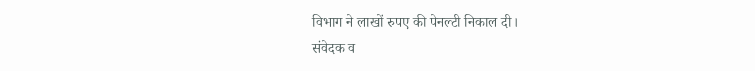विभाग ने लाखों रुपए की पेनल्टी निकाल दी।
संवेदक व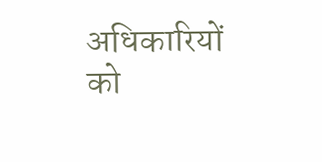अधिकारियों को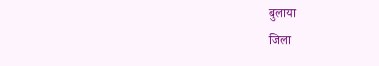बुलाया
जिला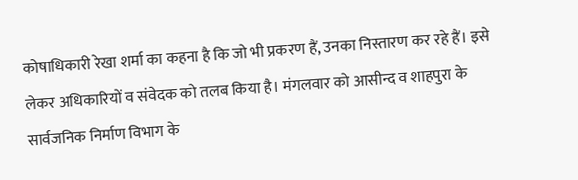कोषाधिकारी रेखा शर्मा का कहना है कि जो भी प्रकरण हैं, उनका निस्तारण कर रहे हैं। इसे लेकर अधिकारियों व संवेदक को तलब किया है। मंगलवार को आसीन्द व शाहपुरा के सार्वजनिक निर्माण विभाग के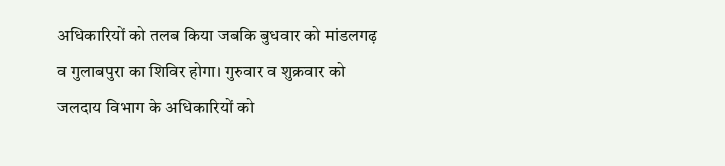अधिकारियों को तलब किया जबकि बुधवार को मांडलगढ़ व गुलाबपुरा का शिविर होगा। गुरुवार व शुक्रवार को जलदाय विभाग के अधिकारियों को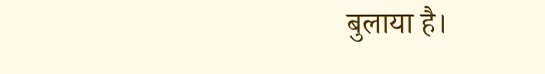बुलाया है।